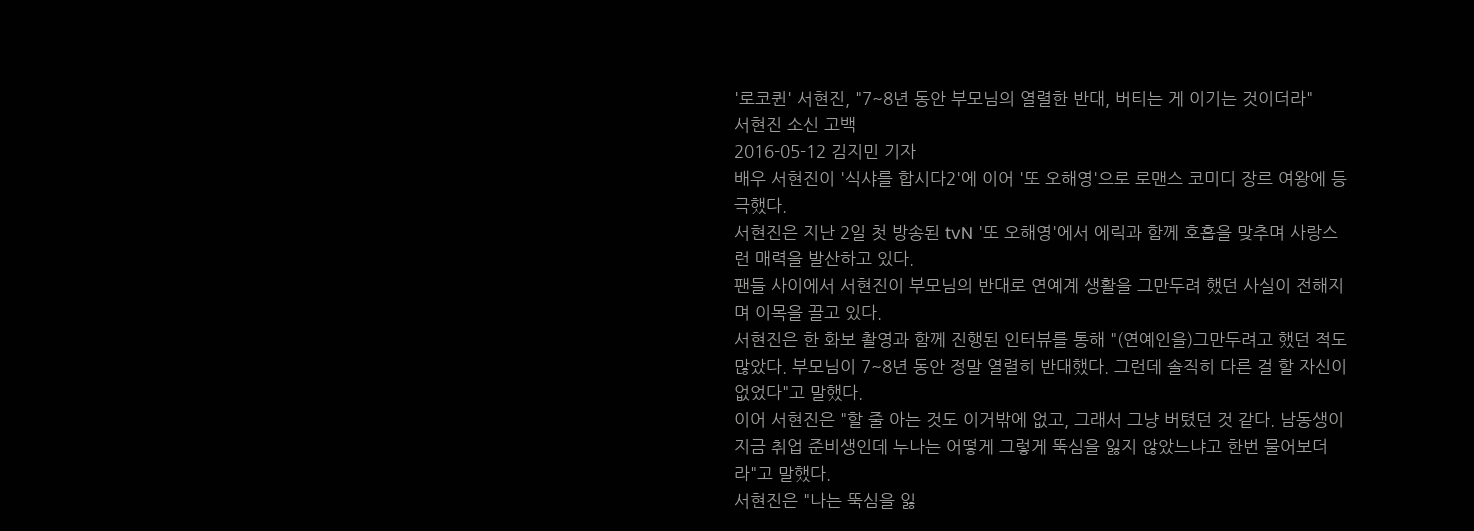'로코퀸' 서현진, "7~8년 동안 부모님의 열렬한 반대, 버티는 게 이기는 것이더라"
서현진 소신 고백
2016-05-12 김지민 기자
배우 서현진이 '식샤를 합시다2'에 이어 '또 오해영'으로 로맨스 코미디 장르 여왕에 등극했다.
서현진은 지난 2일 첫 방송된 tvN '또 오해영'에서 에릭과 함께 호흡을 맞추며 사랑스런 매력을 발산하고 있다.
팬들 사이에서 서현진이 부모님의 반대로 연예계 생활을 그만두려 했던 사실이 전해지며 이목을 끌고 있다.
서현진은 한 화보 촬영과 함께 진행된 인터뷰를 통해 "(연예인을)그만두려고 했던 적도 많았다. 부모님이 7~8년 동안 정말 열렬히 반대했다. 그런데 솔직히 다른 걸 할 자신이 없었다"고 말했다.
이어 서현진은 "할 줄 아는 것도 이거밖에 없고, 그래서 그냥 버텼던 것 같다. 남동생이 지금 취업 준비생인데 누나는 어떻게 그렇게 뚝심을 잃지 않았느냐고 한번 물어보더라"고 말했다.
서현진은 "나는 뚝심을 잃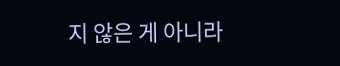지 않은 게 아니라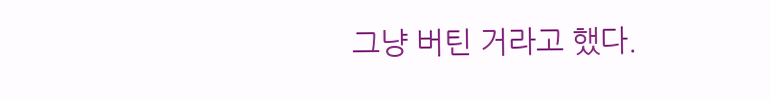그냥 버틴 거라고 했다.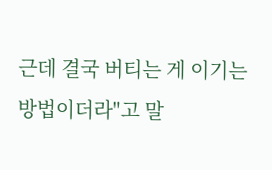근데 결국 버티는 게 이기는 방법이더라"고 말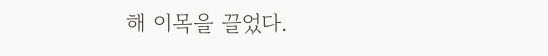해 이목을 끌었다.